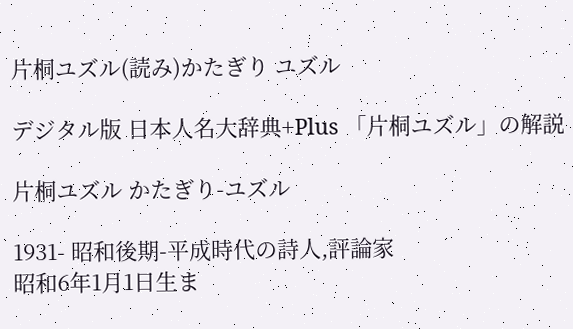片桐ユズル(読み)かたぎり ユズル

デジタル版 日本人名大辞典+Plus 「片桐ユズル」の解説

片桐ユズル かたぎり-ユズル

1931- 昭和後期-平成時代の詩人,評論家
昭和6年1月1日生ま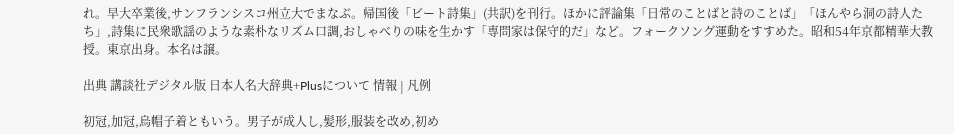れ。早大卒業後,サンフランシスコ州立大でまなぶ。帰国後「ビート詩集」(共訳)を刊行。ほかに評論集「日常のことばと詩のことば」「ほんやら洞の詩人たち」,詩集に民衆歌謡のような素朴なリズム口調,おしゃべりの味を生かす「専問家は保守的だ」など。フォークソング運動をすすめた。昭和54年京都精華大教授。東京出身。本名は譲。

出典 講談社デジタル版 日本人名大辞典+Plusについて 情報 | 凡例

初冠,加冠,烏帽子着ともいう。男子が成人し,髪形,服装を改め,初め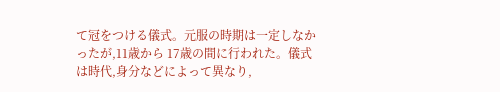て冠をつける儀式。元服の時期は一定しなかったが,11歳から 17歳の間に行われた。儀式は時代,身分などによって異なり,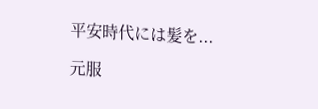平安時代には髪を...

元服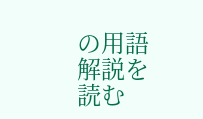の用語解説を読む